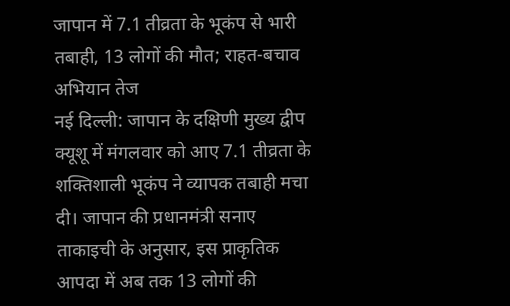जापान में 7.1 तीव्रता के भूकंप से भारी तबाही, 13 लोगों की मौत; राहत-बचाव अभियान तेज
नई दिल्ली: जापान के दक्षिणी मुख्य द्वीप क्यूशू में मंगलवार को आए 7.1 तीव्रता के शक्तिशाली भूकंप ने व्यापक तबाही मचा दी। जापान की प्रधानमंत्री सनाए ताकाइची के अनुसार, इस प्राकृतिक आपदा में अब तक 13 लोगों की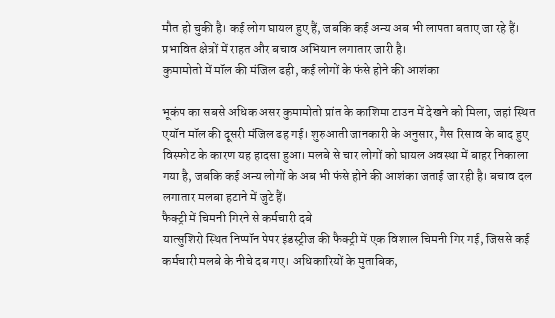मौत हो चुकी है। कई लोग घायल हुए हैं, जबकि कई अन्य अब भी लापता बताए जा रहे हैं। प्रभावित क्षेत्रों में राहत और बचाव अभियान लगातार जारी है।
कुमामोतो में मॉल की मंजिल ढही, कई लोगों के फंसे होने की आशंका

भूकंप का सबसे अधिक असर कुमामोतो प्रांत के काशिमा टाउन में देखने को मिला, जहां स्थित एयॉन मॉल की दूसरी मंजिल ढह गई। शुरुआती जानकारी के अनुसार, गैस रिसाव के बाद हुए विस्फोट के कारण यह हादसा हुआ। मलबे से चार लोगों को घायल अवस्था में बाहर निकाला गया है, जबकि कई अन्य लोगों के अब भी फंसे होने की आशंका जताई जा रही है। बचाव दल लगातार मलबा हटाने में जुटे हैं।
फैक्ट्री में चिमनी गिरने से कर्मचारी दबे
यात्सुशिरो स्थित निप्पॉन पेपर इंडस्ट्रीज की फैक्ट्री में एक विशाल चिमनी गिर गई, जिससे कई कर्मचारी मलबे के नीचे दब गए। अधिकारियों के मुताबिक,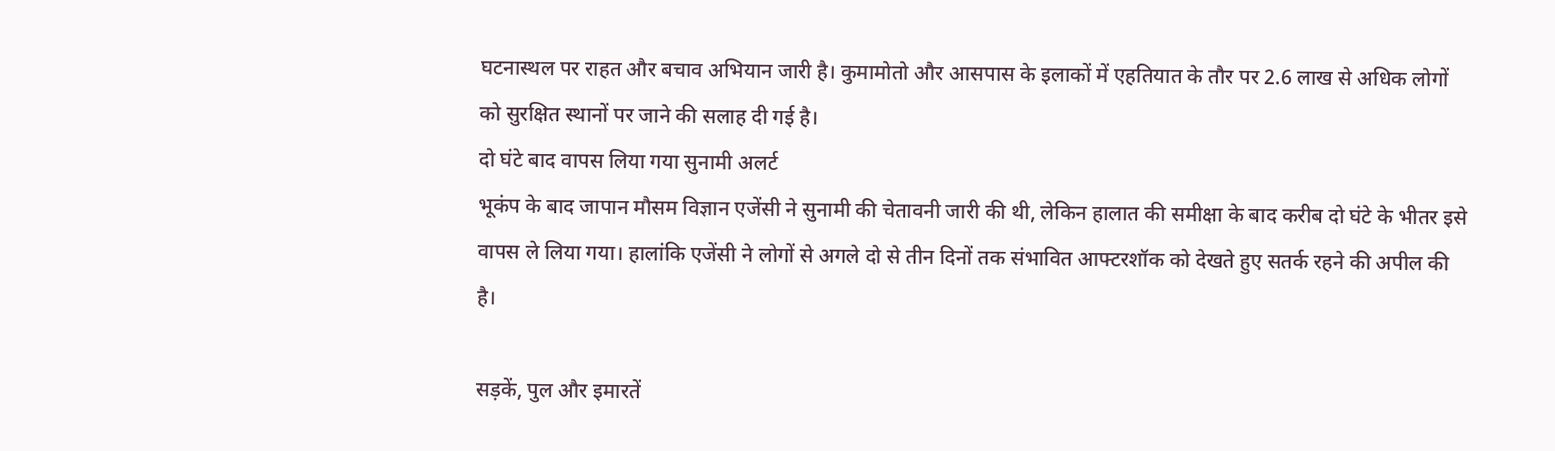घटनास्थल पर राहत और बचाव अभियान जारी है। कुमामोतो और आसपास के इलाकों में एहतियात के तौर पर 2.6 लाख से अधिक लोगों को सुरक्षित स्थानों पर जाने की सलाह दी गई है।
दो घंटे बाद वापस लिया गया सुनामी अलर्ट
भूकंप के बाद जापान मौसम विज्ञान एजेंसी ने सुनामी की चेतावनी जारी की थी, लेकिन हालात की समीक्षा के बाद करीब दो घंटे के भीतर इसे वापस ले लिया गया। हालांकि एजेंसी ने लोगों से अगले दो से तीन दिनों तक संभावित आफ्टरशॉक को देखते हुए सतर्क रहने की अपील की है।

सड़कें, पुल और इमारतें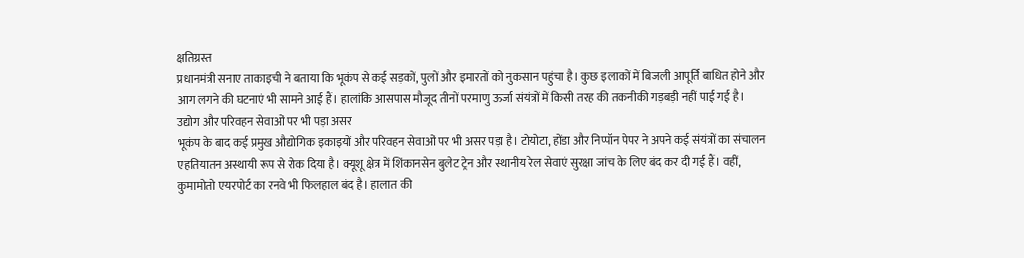क्षतिग्रस्त
प्रधानमंत्री सनाए ताकाइची ने बताया कि भूकंप से कई सड़कों, पुलों और इमारतों को नुकसान पहुंचा है। कुछ इलाकों में बिजली आपूर्ति बाधित होने और आग लगने की घटनाएं भी सामने आई हैं। हालांकि आसपास मौजूद तीनों परमाणु ऊर्जा संयंत्रों में किसी तरह की तकनीकी गड़बड़ी नहीं पाई गई है।
उद्योग और परिवहन सेवाओं पर भी पड़ा असर
भूकंप के बाद कई प्रमुख औद्योगिक इकाइयों और परिवहन सेवाओं पर भी असर पड़ा है। टोयोटा, होंडा और निप्पॉन पेपर ने अपने कई संयंत्रों का संचालन एहतियातन अस्थायी रूप से रोक दिया है। क्यूशू क्षेत्र में शिंकानसेन बुलेट ट्रेन और स्थानीय रेल सेवाएं सुरक्षा जांच के लिए बंद कर दी गई हैं। वहीं, कुमामोतो एयरपोर्ट का रनवे भी फिलहाल बंद है। हालात की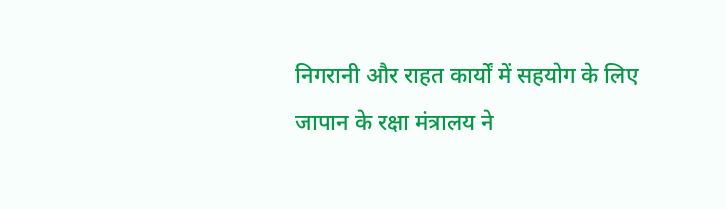निगरानी और राहत कार्यों में सहयोग के लिए जापान के रक्षा मंत्रालय ने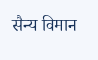सैन्य विमान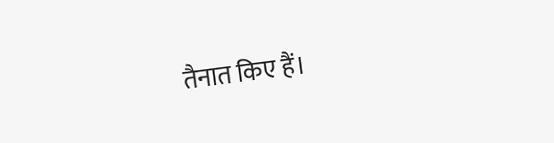तैनात किए हैं।